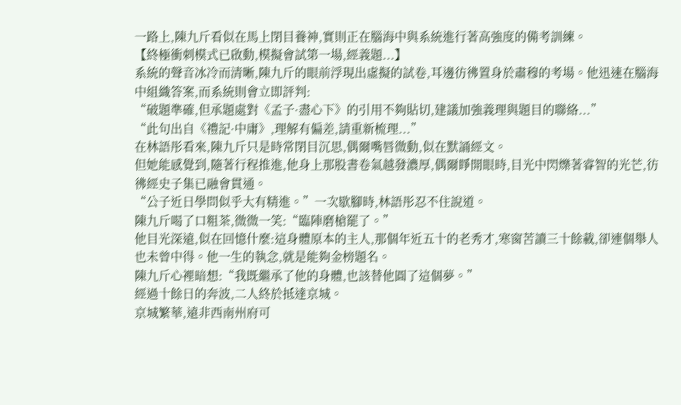一路上,陳九斤看似在馬上閉目養神,實則正在腦海中與系統進行著高強度的備考訓練。
【終極衝刺模式已啟動,模擬會試第一場,經義題...】
系統的聲音冰冷而清晰,陳九斤的眼前浮現出虛擬的試卷,耳邊彷彿置身於肅穆的考場。他迅速在腦海中組織答案,而系統則會立即評判:
“破題準確,但承題處對《孟子·盡心下》的引用不夠貼切,建議加強義理與題目的聯絡...”
“此句出自《禮記·中庸》,理解有偏差,請重新梳理...”
在林語彤看來,陳九斤只是時常閉目沉思,偶爾嘴唇微動,似在默誦經文。
但她能感覺到,隨著行程推進,他身上那股書卷氣越發濃厚,偶爾睜開眼時,目光中閃爍著睿智的光芒,彷彿經史子集已融會貫通。
“公子近日學問似乎大有精進。”一次歇腳時,林語彤忍不住說道。
陳九斤喝了口粗茶,微微一笑:“臨陣磨槍罷了。”
他目光深遠,似在回憶什麼:這身體原本的主人,那個年近五十的老秀才,寒窗苦讀三十餘載,卻連個舉人也未曾中得。他一生的執念,就是能夠金榜題名。
陳九斤心裡暗想:“我既繼承了他的身體,也該替他圓了這個夢。”
經過十餘日的奔波,二人終於抵達京城。
京城繁華,遠非西南州府可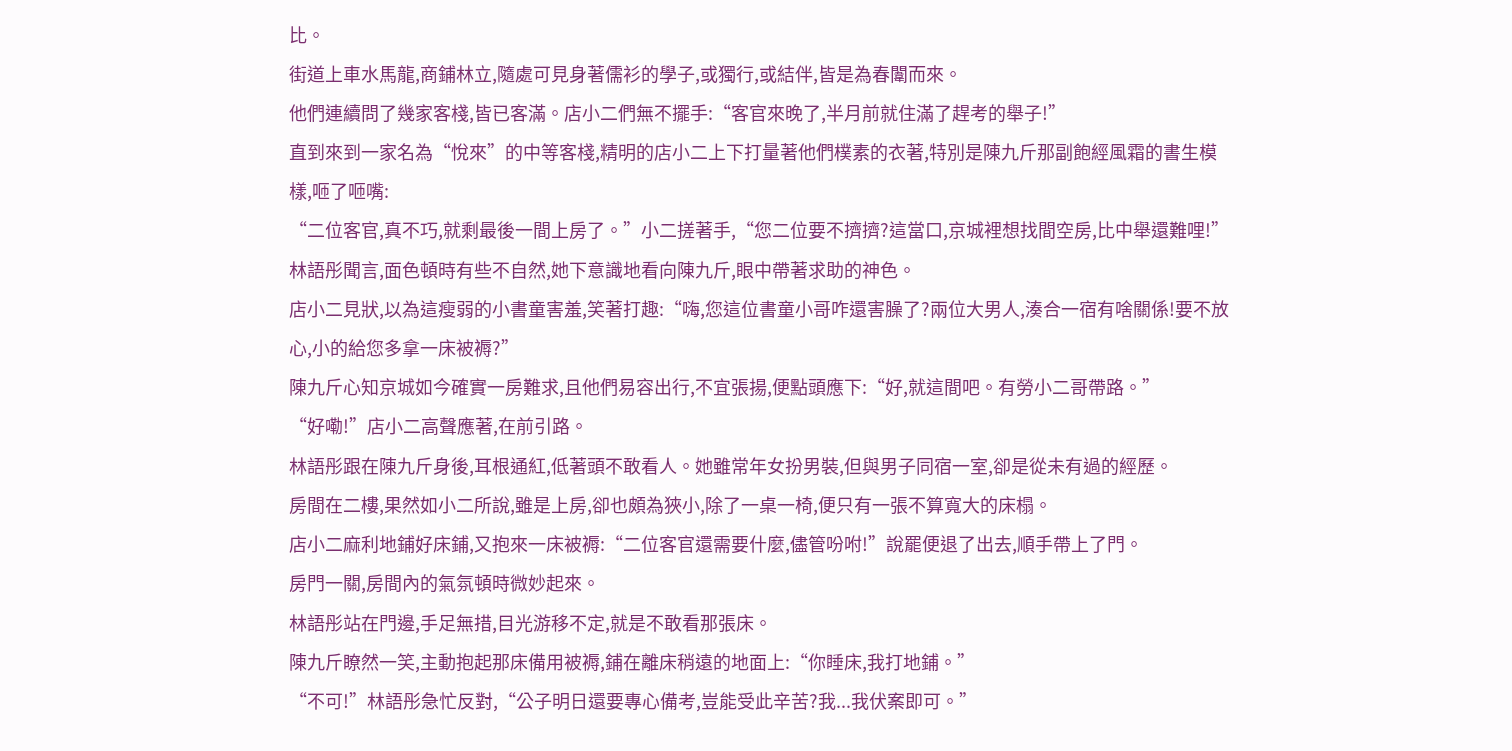比。
街道上車水馬龍,商鋪林立,隨處可見身著儒衫的學子,或獨行,或結伴,皆是為春闈而來。
他們連續問了幾家客棧,皆已客滿。店小二們無不擺手:“客官來晚了,半月前就住滿了趕考的舉子!”
直到來到一家名為“悅來”的中等客棧,精明的店小二上下打量著他們樸素的衣著,特別是陳九斤那副飽經風霜的書生模樣,咂了咂嘴:
“二位客官,真不巧,就剩最後一間上房了。”小二搓著手,“您二位要不擠擠?這當口,京城裡想找間空房,比中舉還難哩!”
林語彤聞言,面色頓時有些不自然,她下意識地看向陳九斤,眼中帶著求助的神色。
店小二見狀,以為這瘦弱的小書童害羞,笑著打趣:“嗨,您這位書童小哥咋還害臊了?兩位大男人,湊合一宿有啥關係!要不放心,小的給您多拿一床被褥?”
陳九斤心知京城如今確實一房難求,且他們易容出行,不宜張揚,便點頭應下:“好,就這間吧。有勞小二哥帶路。”
“好嘞!”店小二高聲應著,在前引路。
林語彤跟在陳九斤身後,耳根通紅,低著頭不敢看人。她雖常年女扮男裝,但與男子同宿一室,卻是從未有過的經歷。
房間在二樓,果然如小二所說,雖是上房,卻也頗為狹小,除了一桌一椅,便只有一張不算寬大的床榻。
店小二麻利地鋪好床鋪,又抱來一床被褥:“二位客官還需要什麼,儘管吩咐!”說罷便退了出去,順手帶上了門。
房門一關,房間內的氣氛頓時微妙起來。
林語彤站在門邊,手足無措,目光游移不定,就是不敢看那張床。
陳九斤瞭然一笑,主動抱起那床備用被褥,鋪在離床稍遠的地面上:“你睡床,我打地鋪。”
“不可!”林語彤急忙反對,“公子明日還要專心備考,豈能受此辛苦?我...我伏案即可。”